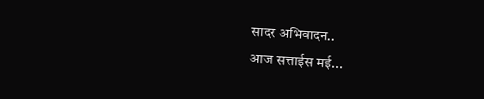सादर अभिवादन..
आज सत्ताईस मई...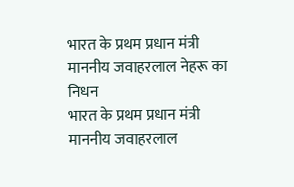भारत के प्रथम प्रधान मंत्री
माननीय जवाहरलाल नेहरू का निधन
भारत के प्रथम प्रधान मंत्री
माननीय जवाहरलाल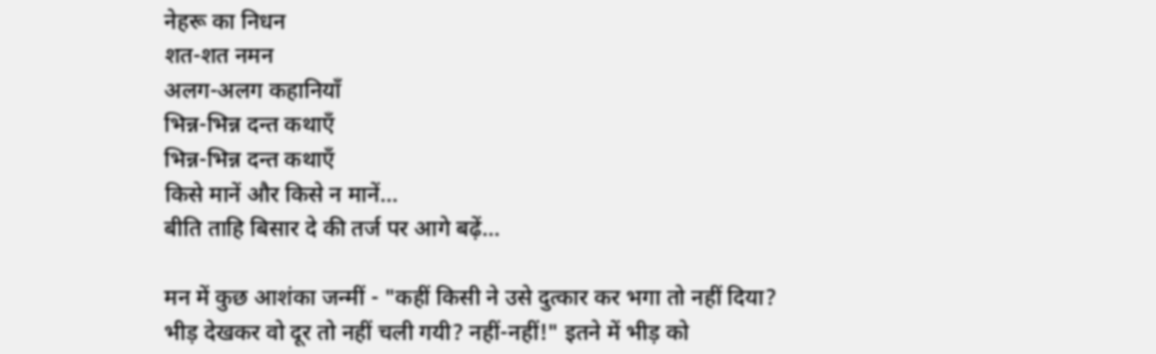नेहरू का निधन
शत-शत नमन
अलग-अलग कहानियाँ
भिन्न-भिन्न दन्त कथाएँ
भिन्न-भिन्न दन्त कथाएँ
किसे मानें और किसे न मानें...
बीति ताहि बिसार दे की तर्ज पर आगे बढ़ें...

मन में कुछ आशंका जन्मीं - "कहीं किसी ने उसे दुत्कार कर भगा तो नहीं दिया? भीड़ देखकर वो दूर तो नहीं चली गयी? नहीं-नहीं!" इतने में भीड़ को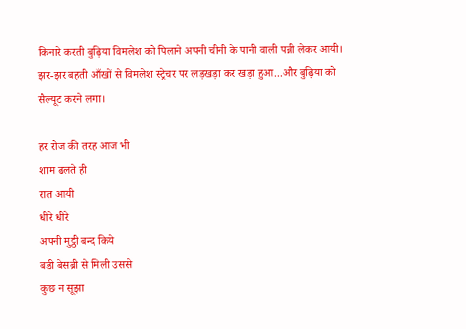किनारे करती बुढ़िया विमलेश को पिलाने अपनी चीनी के पानी वाली पन्नी लेकर आयी। झर-झर बहती आँखों से विमलेश स्ट्रेचर पर लड़खड़ा कर खड़ा हुआ...और बुढ़िया को सैल्यूट करने लगा।

हर रोज की तरह आज भी
शाम ढलते ही
रात आयी
धीरे धीरे
अपनी मुट्ठी बन्द किये
बडी बेसब्री से मिली उससे
कुछ न सूझा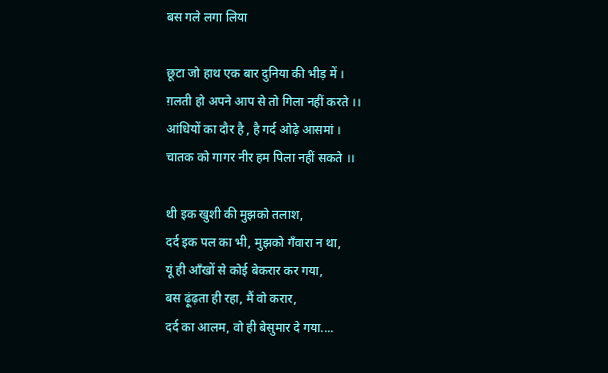बस गले लगा लिया

छूटा जो हाथ एक बार दुनिया की भीड़ में ।
ग़लती हो अपने आप से तो गिला नहीं करते ।।
आंधियों का दौर है , है गर्द ओढ़े आसमां ।
चातक को गागर नीर हम पिला नहीं सकते ।।

थी इक खुशी की मुझको तलाश,
दर्द इक पल का भी, मुझको गँवारा न था,
यूं ही आँखों से कोई बेकरार कर गया,
बस ढ़ूंढ़ता ही रहा, मैं वो करार,
दर्द का आलम, वो ही बेसुमार दे गया....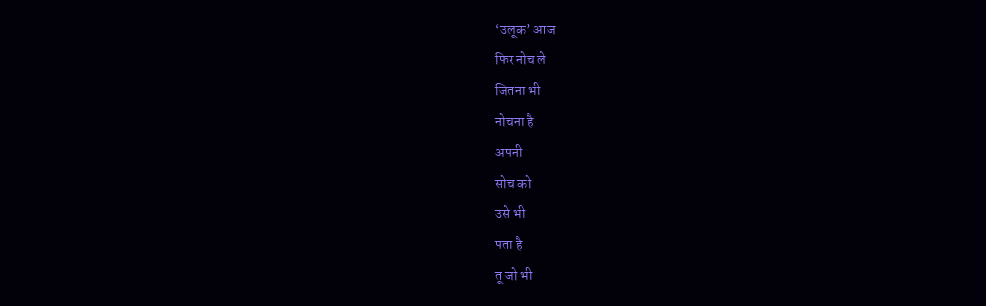‘उलूक’ आज
फिर नोच ले
जितना भी
नोचना है
अपनी
सोच को
उसे भी
पता है
तू जो भी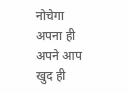नोचेगा
अपना ही
अपने आप
खुद ही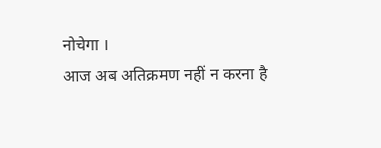नोचेगा ।
आज अब अतिक्रमण नहीं न करना है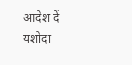आदेश दें
यशोदा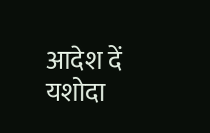आदेश दें
यशोदा